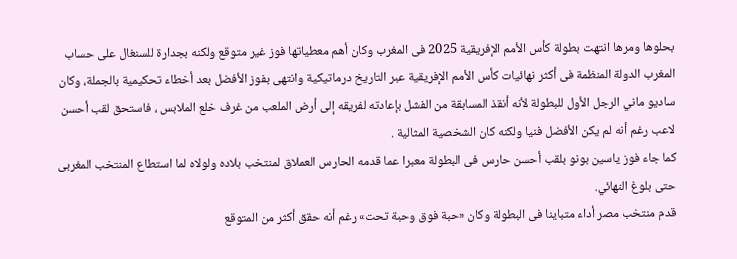بحلوها ومرها انتهت بطولة كأس الأمم الإفريقية 2025 فى المغرب وكان أهم معطياتها فوز غير متوقع ولكنه بجدارة للسنغال على حساب المغرب الدولة المنظمة فى أكثر نهائيات كأس الأمم الإفريقية عبر التاريخ درماتيكية وانتهى بفوز الأفضل بعد أخطاء تحكيمية بالجملة، وكان ساديو ماني الرجل الأول للبطولة لأنه أنقذ المسابقة من الفشل بإعادته لفريقه إلى أرض الملعب من غرف خلع الملابس ، فاستحق لقب أحسن لاعب رغم أنه لم يكن الأفضل فنيا ولكنه كان الشخصية المثالية .
كما جاء فوز ياسين بونو بلقب أحسن حارس فى البطولة معبرا عما قدمه الحارس العملاق لمنتخب بلاده ولولاه لما استطاع المنتخب المغربى حتى بلوغ النهائي.
قدم منتخب مصر أداء متباينا فى البطولة وكان «حبة فوق وحبة تحت» رغم أنه حقق أكثر من المتوقع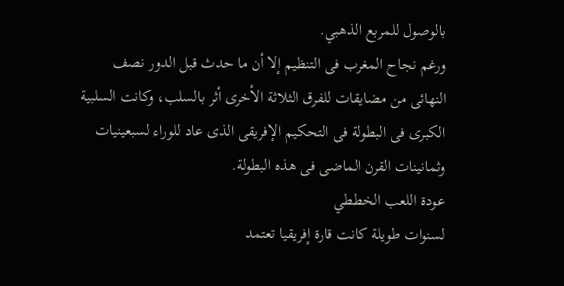بالوصول للمربع الذهبي.
ورغم نجاح المغرب فى التنظيم إلا أن ما حدث قبل الدور نصف النهائى من مضايقات للفرق الثلاثة الأخرى أثر بالسلب، وكانت السلبية الكبرى فى البطولة فى التحكيم الإفريقى الذى عاد للوراء لسبعينيات وثمانينات القرن الماضى فى هذه البطولة.
عودة اللعب الخططي
لسنوات طويلة كانت قارة إفريقيا تعتمد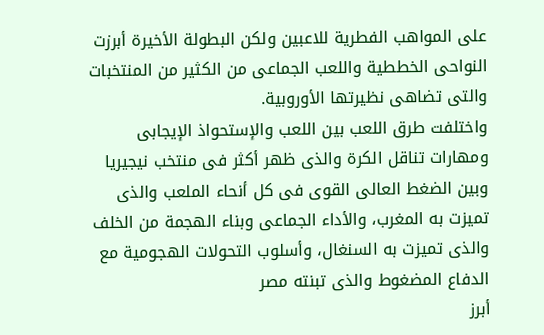على المواهب الفطرية للاعبين ولكن البطولة الأخيرة أبرزت النواحى الخططية واللعب الجماعى من الكثير من المنتخبات والتى تضاهى نظيرتها الأوروبية.
واختلفت طرق اللعب بين اللعب والإستحواذ الإيجابى ومهارات تناقل الكرة والذى ظهر أكثر فى منتخب نيجيريا وبين الضغط العالى القوى فى كل أنحاء الملعب والذى تميزت به المغرب، والأداء الجماعى وبناء الهجمة من الخلف والذى تميزت به السنغال، وأسلوب التحولات الهجومية مع الدفاع المضغوط والذى تبنته مصر
أبرز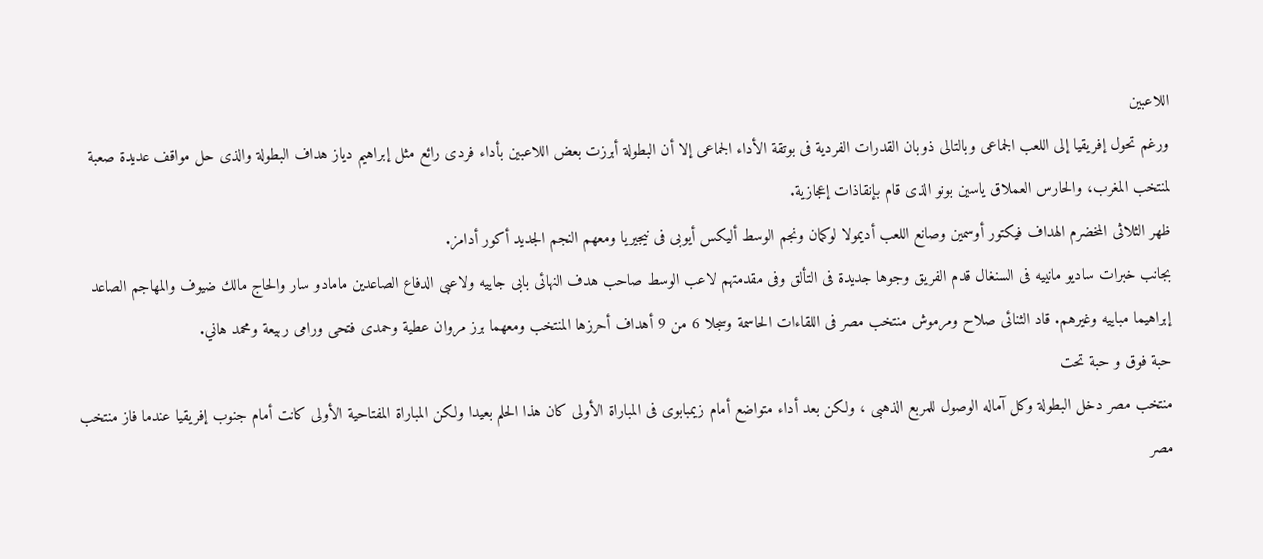اللاعبين
ورغم تحول إفريقيا إلى اللعب الجماعى وبالتالى ذوبان القدرات الفردية فى بوتقة الأداء الجماعى إلا أن البطولة أبرزت بعض اللاعبين بأداء فردى رائع مثل إبراهيم دياز هداف البطولة والذى حل مواقف عديدة صعبة لمنتخب المغرب، والحارس العملاق ياسين بونو الذى قام بإنقاذات إعجازية.
ظهر الثلاثى المخضرم الهداف فيكتور أوسمين وصانع اللعب أديمولا لوكمان ونجم الوسط أليكس أيوبى فى نيجيريا ومعهم النجم الجديد أكور أدامز.
بجانب خبرات ساديو مانييه فى السنغال قدم الفريق وجوها جديدة فى التألق وفى مقدمتهم لاعب الوسط صاحب هدف النهائى بابى جاييه ولاعبى الدفاع الصاعدين مامادو سار والحاج مالك ضيوف والمهاجم الصاعد إبراهيما مباييه وغيرهم. قاد الثنائى صلاح ومرموش منتخب مصر فى اللقاءات الحاسمة وسجلا 6 من 9 أهداف أحرزها المنتخب ومعهما برز مروان عطية وحمدى فتحى ورامى ربيعة ومحمد هاني.
حبة فوق و حبة تحت
منتخب مصر دخل البطولة وكل آماله الوصول للمربع الذهبى ، ولكن بعد أداء متواضع أمام زيمبابوى فى المباراة الأولى كان هذا الحلم بعيدا ولكن المباراة المفتاحية الأولى كانت أمام جنوب إفريقيا عندما فاز منتخب مصر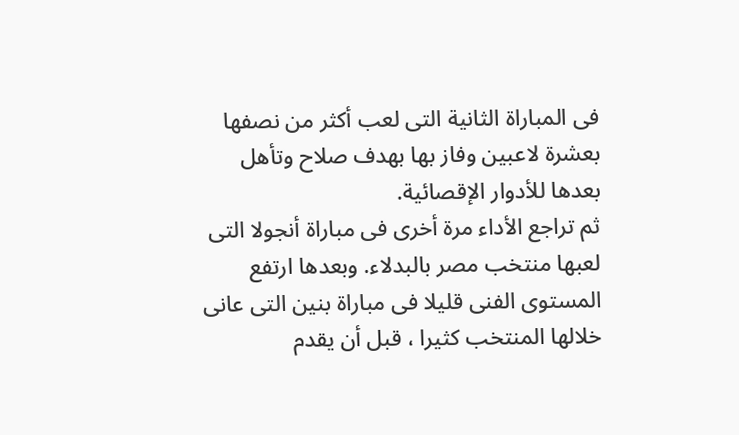فى المباراة الثانية التى لعب أكثر من نصفها بعشرة لاعبين وفاز بها بهدف صلاح وتأهل بعدها للأدوار الإقصائية.
ثم تراجع الأداء مرة أخرى فى مباراة أنجولا التى لعبها منتخب مصر بالبدلاء. وبعدها ارتفع المستوى الفنى قليلا فى مباراة بنين التى عانى خلالها المنتخب كثيرا ، قبل أن يقدم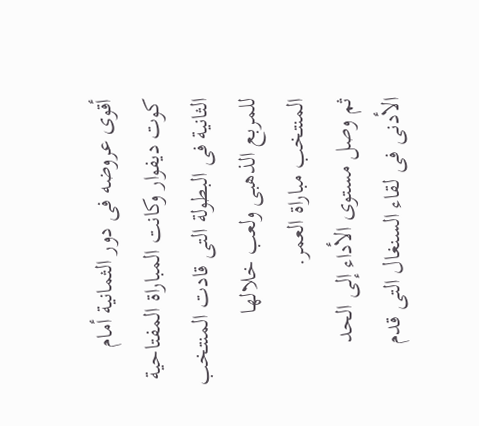أقوى عروضه فى دور الثمانية أمام كوت ديفوار وكانت المباراة المفتاحية الثانية فى البطولة التى قادت المنتخب للمربع الذهبى ولعب خلالها المنتخب مباراة العمر.
ثم وصل مستوى الأداء إلى الحد الأدنى فى لقاء السنغال التى قدم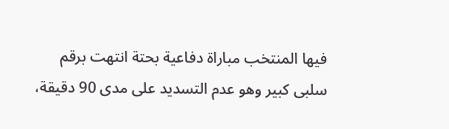فيها المنتخب مباراة دفاعية بحتة انتهت برقم سلبى كبير وهو عدم التسديد على مدى 90 دقيقة،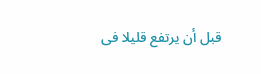قبل أن يرتفع قليلا فى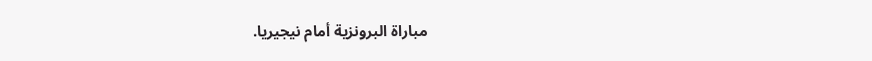مباراة البرونزية أمام نيجيريا.